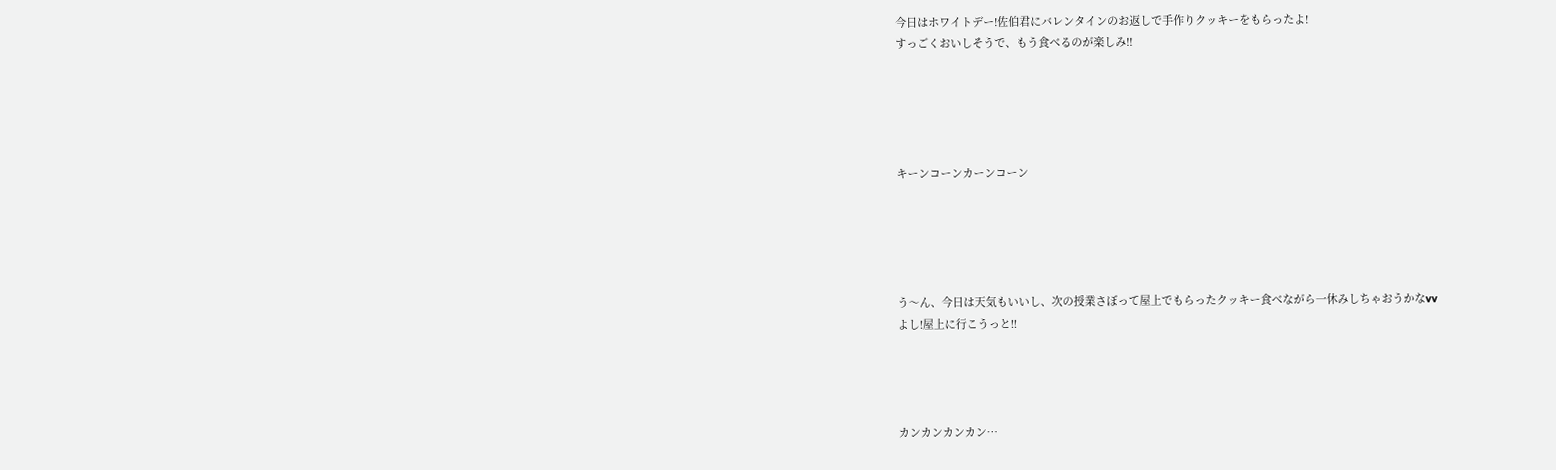今日はホワイトデー!佐伯君にバレンタインのお返しで手作りクッキーをもらったよ!
すっごくおいしそうで、もう食べるのが楽しみ!!





キーンコーンカーンコーン





う〜ん、今日は天気もいいし、次の授業さぼって屋上でもらったクッキー食べながら一休みしちゃおうかなvv
よし!屋上に行こうっと!!




カンカンカンカン…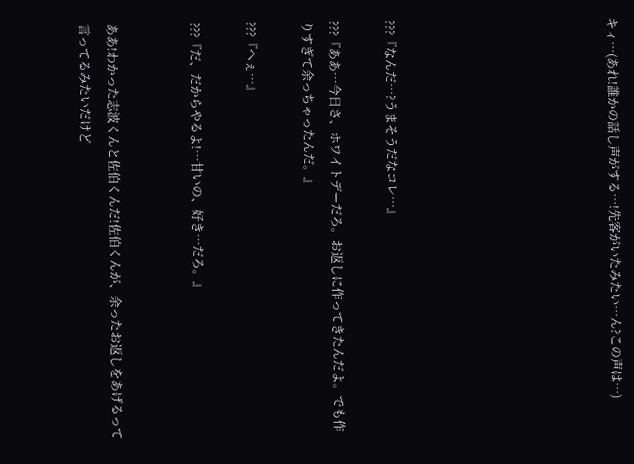キィ…(あれ!誰かの話し声がする…!先客がいたみたい…ん?この声は…)







???『なんだ…?うまそうだなコレ…』

???『ああ…今日さ、ホワイトデーだろ。お返しに作ってきたんだよ。でも作りすぎて余っちゃったんだ。』

???『へぇ…』

???『だ、だからやるよ!…甘いの、好き…だろ。』


ああ!わかった志波くんと佐伯くんだ!佐伯くんが、余ったお返しをあげるって言ってるみたいだけど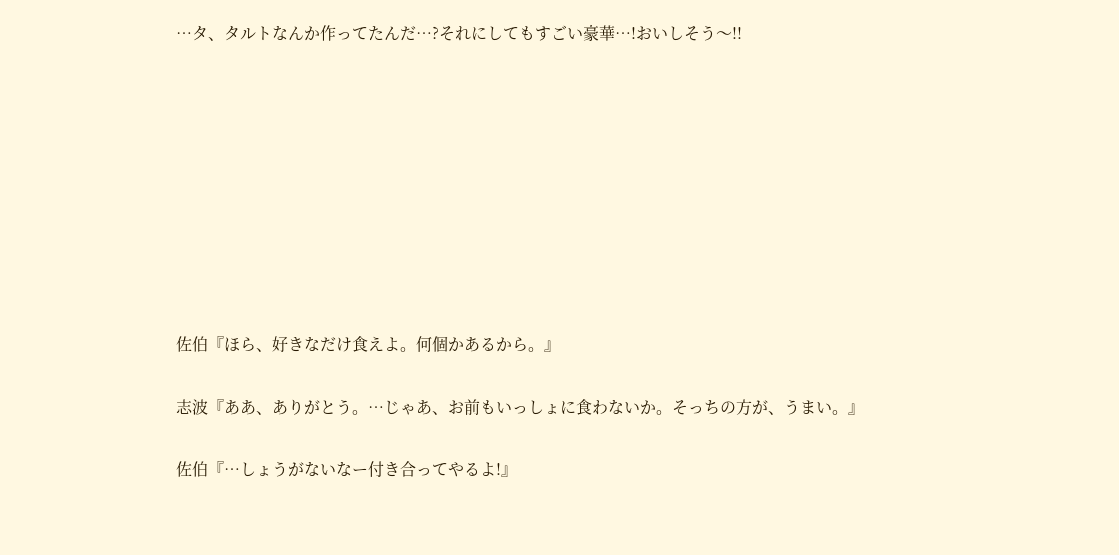…タ、タルトなんか作ってたんだ…?それにしてもすごい豪華…!おいしそう〜!!









佐伯『ほら、好きなだけ食えよ。何個かあるから。』

志波『ああ、ありがとう。…じゃあ、お前もいっしょに食わないか。そっちの方が、うまい。』

佐伯『…しょうがないなー付き合ってやるよ!』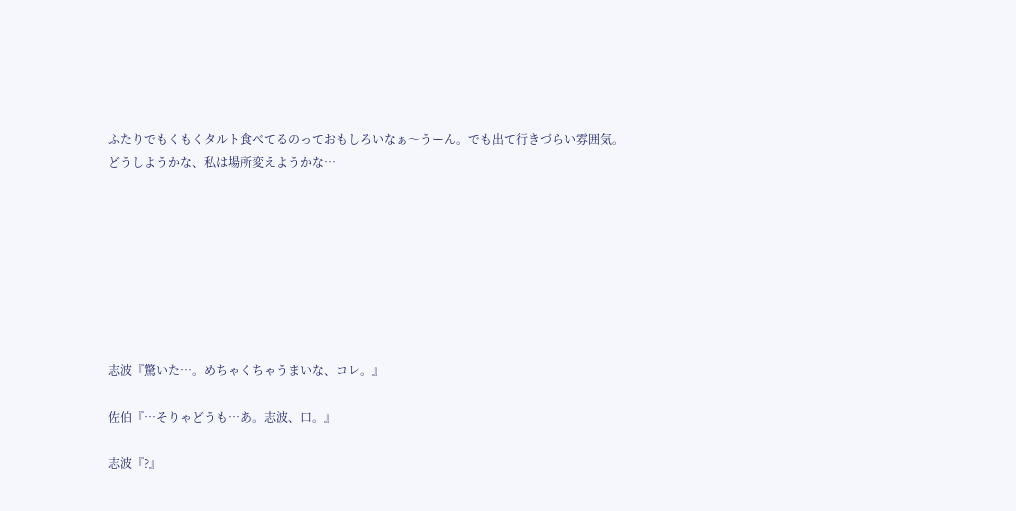ふたりでもくもくタルト食べてるのっておもしろいなぁ〜うーん。でも出て行きづらい雰囲気。
どうしようかな、私は場所変えようかな…








志波『驚いた…。めちゃくちゃうまいな、コレ。』

佐伯『…そりゃどうも…あ。志波、口。』

志波『?』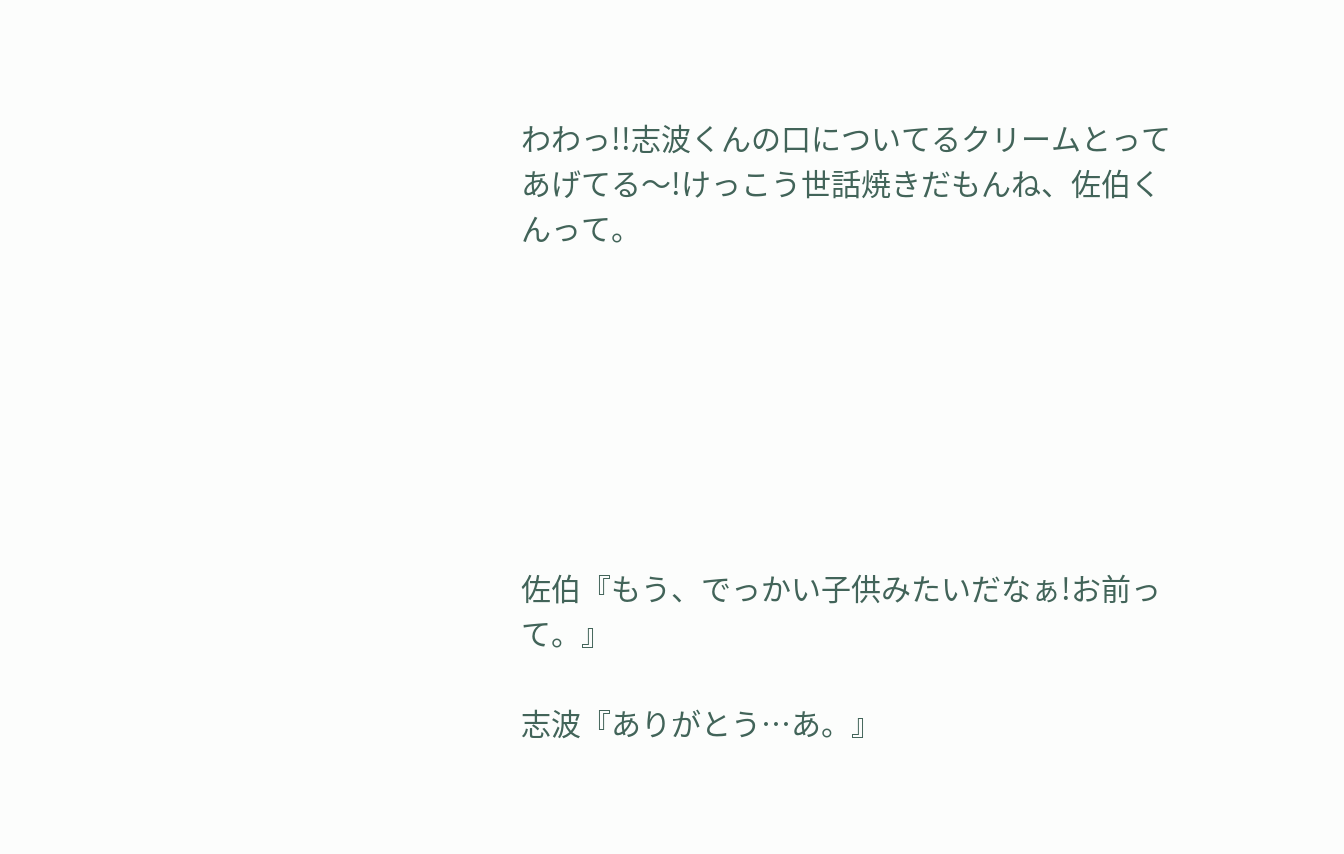わわっ!!志波くんの口についてるクリームとってあげてる〜!けっこう世話焼きだもんね、佐伯くんって。







佐伯『もう、でっかい子供みたいだなぁ!お前って。』

志波『ありがとう…あ。』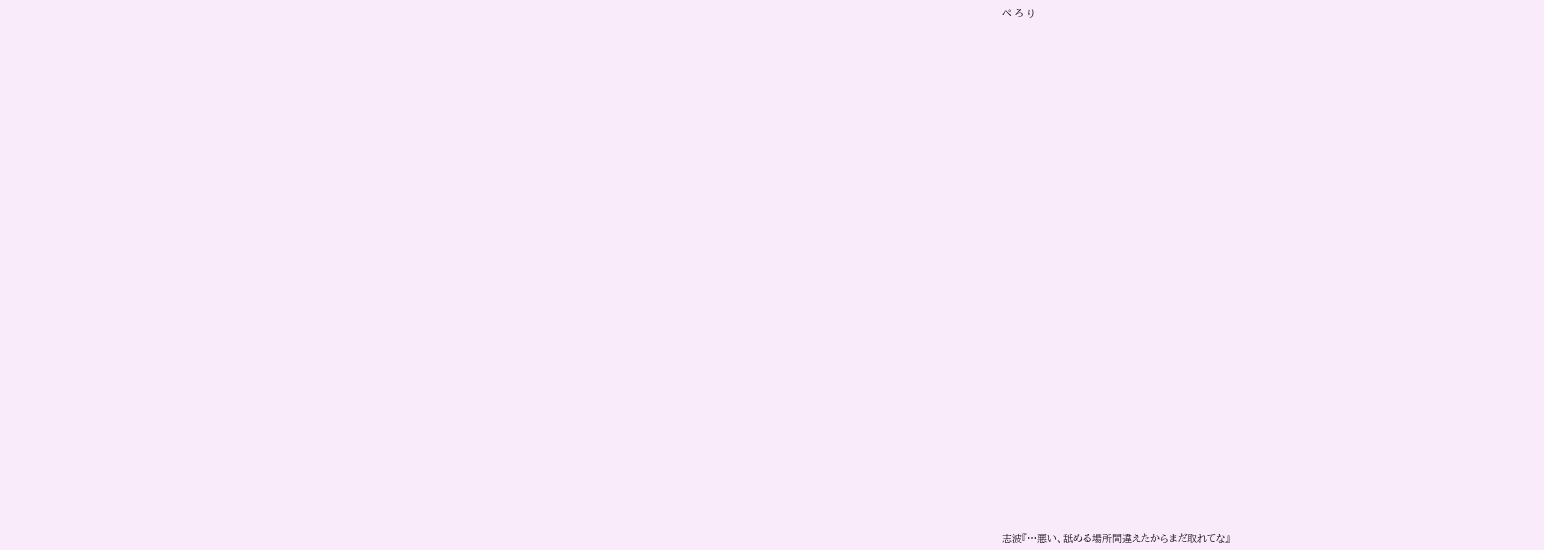ぺ ろ り


































志波『…悪い、舐める場所間違えたからまだ取れてな』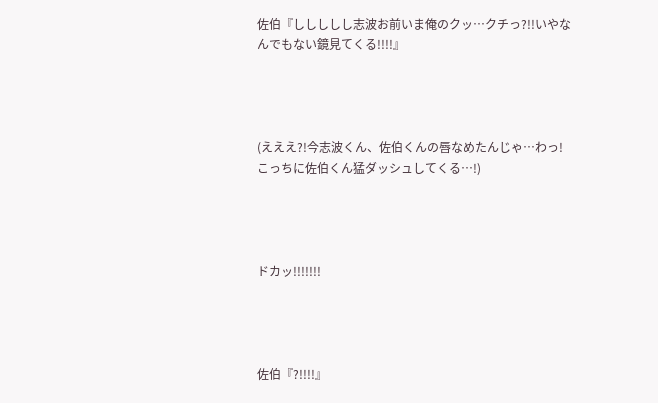佐伯『ししししし志波お前いま俺のクッ…クチっ?!!いやなんでもない鏡見てくる!!!!』




(えええ?!今志波くん、佐伯くんの唇なめたんじゃ…わっ!こっちに佐伯くん猛ダッシュしてくる…!)




ドカッ!!!!!!!




佐伯『?!!!!』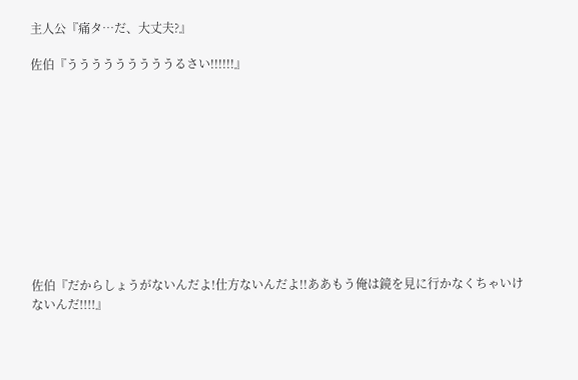主人公『痛タ…だ、大丈夫?』

佐伯『うううううううううるさい!!!!!!』











佐伯『だからしょうがないんだよ!仕方ないんだよ!!ああもう俺は鏡を見に行かなくちゃいけないんだ!!!!』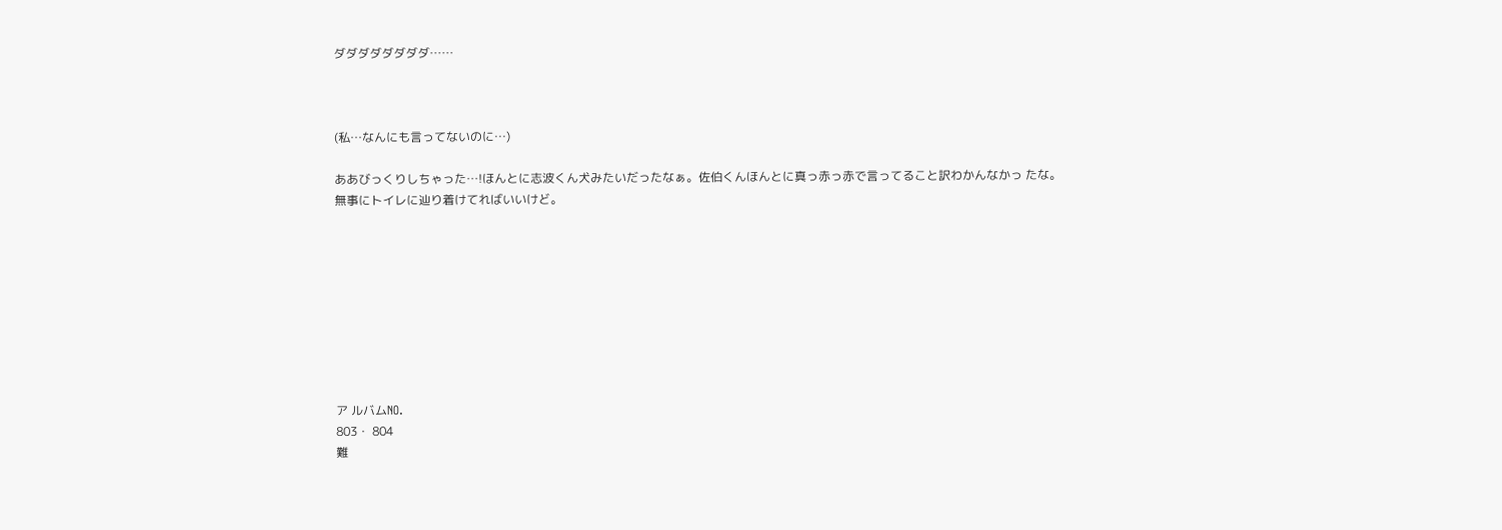ダダダダダダダダ……



(私…なんにも言ってないのに…)

ああびっくりしちゃった…!ほんとに志波くん犬みたいだったなぁ。佐伯くんほんとに真っ赤っ赤で言ってること訳わかんなかっ たな。
無事にトイレに辿り着けてればいいけど。









ア ルバムNO.
803・ 804
難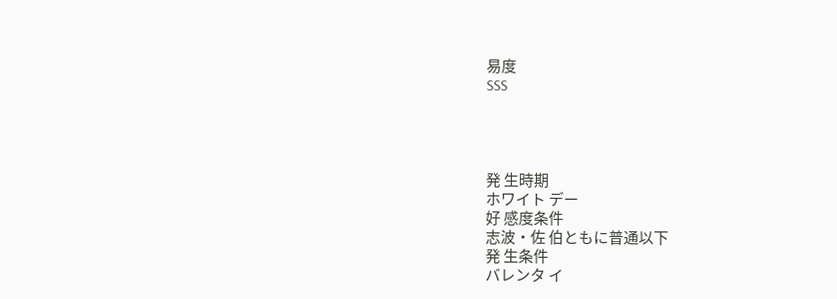易度
SSS




発 生時期
ホワイト デー
好 感度条件
志波・佐 伯ともに普通以下
発 生条件
バレンタ イ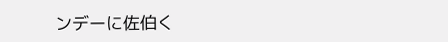ンデーに佐伯く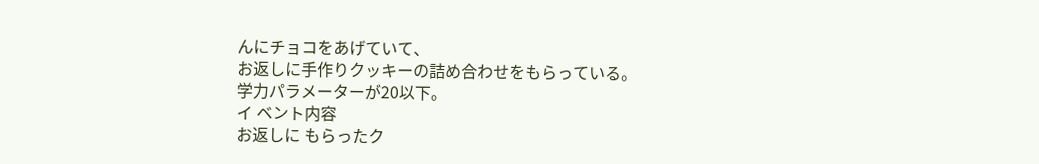んにチョコをあげていて、
お返しに手作りクッキーの詰め合わせをもらっている。
学力パラメーターが20以下。
イ ベント内容
お返しに もらったク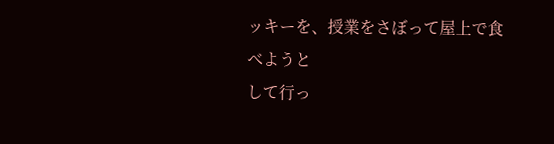ッキーを、授業をさぼって屋上で食べようと
して行っ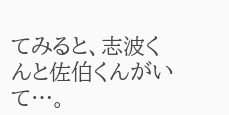てみると、志波くんと佐伯くんがいて…。